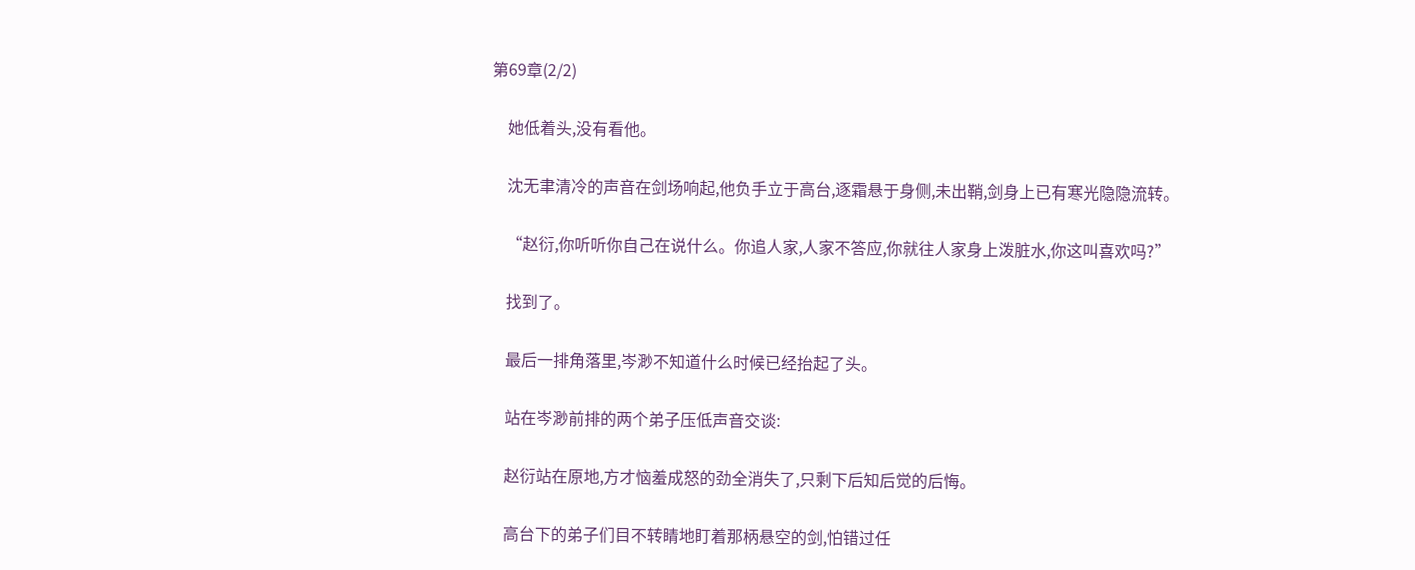第69章(2/2)

    她低着头,没有看他。

    沈无聿清冷的声音在剑场响起,他负手立于高台,逐霜悬于身侧,未出鞘,剑身上已有寒光隐隐流转。

    “赵衍,你听听你自己在说什么。你追人家,人家不答应,你就往人家身上泼脏水,你这叫喜欢吗?”

    找到了。

    最后一排角落里,岑渺不知道什么时候已经抬起了头。

    站在岑渺前排的两个弟子压低声音交谈:

    赵衍站在原地,方才恼羞成怒的劲全消失了,只剩下后知后觉的后悔。

    高台下的弟子们目不转睛地盯着那柄悬空的剑,怕错过任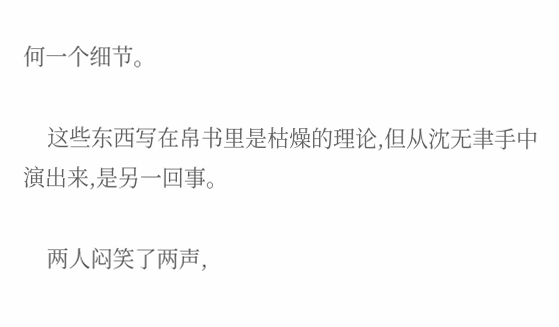何一个细节。

    这些东西写在帛书里是枯燥的理论,但从沈无聿手中演出来,是另一回事。

    两人闷笑了两声,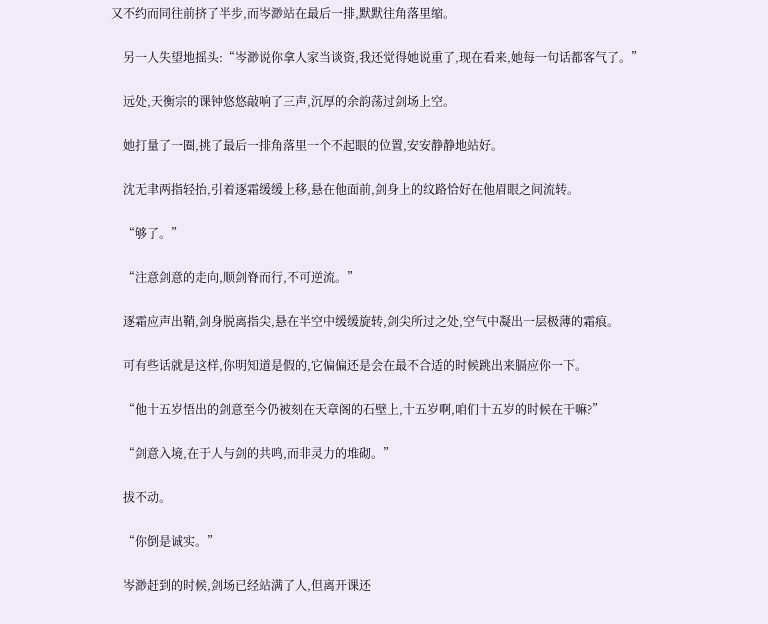又不约而同往前挤了半步,而岑渺站在最后一排,默默往角落里缩。

    另一人失望地摇头:“岑渺说你拿人家当谈资,我还觉得她说重了,现在看来,她每一句话都客气了。”

    远处,天衡宗的课钟悠悠敲响了三声,沉厚的余韵荡过剑场上空。

    她打量了一圈,挑了最后一排角落里一个不起眼的位置,安安静静地站好。

    沈无聿两指轻抬,引着逐霜缓缓上移,悬在他面前,剑身上的纹路恰好在他眉眼之间流转。

    “够了。”

    “注意剑意的走向,顺剑脊而行,不可逆流。”

    逐霜应声出鞘,剑身脱离指尖,悬在半空中缓缓旋转,剑尖所过之处,空气中凝出一层极薄的霜痕。

    可有些话就是这样,你明知道是假的,它偏偏还是会在最不合适的时候跳出来膈应你一下。

    “他十五岁悟出的剑意至今仍被刻在天章阁的石壁上,十五岁啊,咱们十五岁的时候在干嘛?”

    “剑意入境,在于人与剑的共鸣,而非灵力的堆砌。”

    拔不动。

    “你倒是诚实。”

    岑渺赶到的时候,剑场已经站满了人,但离开课还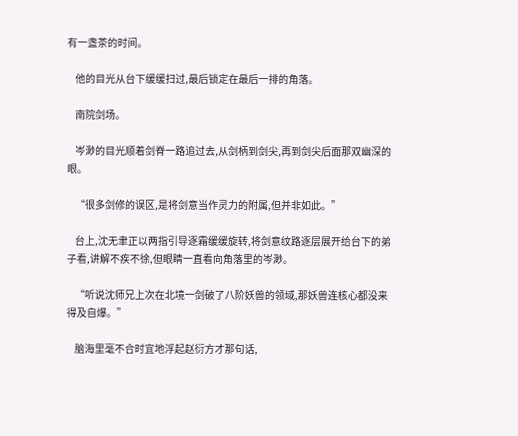有一盏茶的时间。

    他的目光从台下缓缓扫过,最后锁定在最后一排的角落。

    南院剑场。

    岑渺的目光顺着剑脊一路追过去,从剑柄到剑尖,再到剑尖后面那双幽深的眼。

    “很多剑修的误区,是将剑意当作灵力的附属,但并非如此。”

    台上,沈无聿正以两指引导逐霜缓缓旋转,将剑意纹路逐层展开给台下的弟子看,讲解不疾不徐,但眼睛一直看向角落里的岑渺。

    “听说沈师兄上次在北境一剑破了八阶妖兽的领域,那妖兽连核心都没来得及自爆。”

    脑海里毫不合时宜地浮起赵衍方才那句话,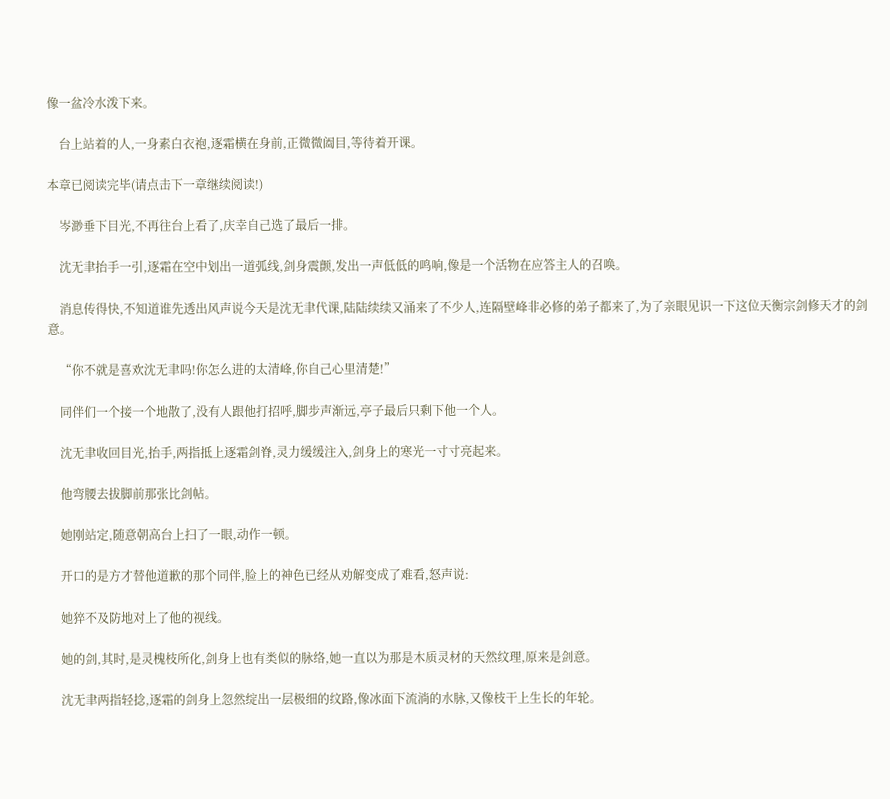像一盆冷水泼下来。

    台上站着的人,一身素白衣袍,逐霜横在身前,正微微阖目,等待着开课。

本章已阅读完毕(请点击下一章继续阅读!)

    岑渺垂下目光,不再往台上看了,庆幸自己选了最后一排。

    沈无聿抬手一引,逐霜在空中划出一道弧线,剑身震颤,发出一声低低的鸣响,像是一个活物在应答主人的召唤。

    消息传得快,不知道谁先透出风声说今天是沈无聿代课,陆陆续续又涌来了不少人,连隔壁峰非必修的弟子都来了,为了亲眼见识一下这位天衡宗剑修天才的剑意。

    “你不就是喜欢沈无聿吗!你怎么进的太清峰,你自己心里清楚!”

    同伴们一个接一个地散了,没有人跟他打招呼,脚步声渐远,亭子最后只剩下他一个人。

    沈无聿收回目光,抬手,两指抵上逐霜剑脊,灵力缓缓注入,剑身上的寒光一寸寸亮起来。

    他弯腰去拔脚前那张比剑帖。

    她刚站定,随意朝高台上扫了一眼,动作一顿。

    开口的是方才替他道歉的那个同伴,脸上的神色已经从劝解变成了难看,怒声说:

    她猝不及防地对上了他的视线。

    她的剑,其时,是灵槐枝所化,剑身上也有类似的脉络,她一直以为那是木质灵材的天然纹理,原来是剑意。

    沈无聿两指轻捻,逐霜的剑身上忽然绽出一层极细的纹路,像冰面下流淌的水脉,又像枝干上生长的年轮。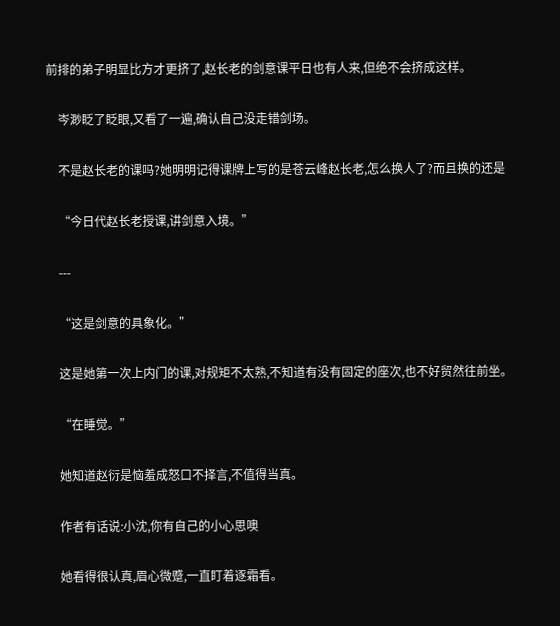前排的弟子明显比方才更挤了,赵长老的剑意课平日也有人来,但绝不会挤成这样。

    岑渺眨了眨眼,又看了一遍,确认自己没走错剑场。

    不是赵长老的课吗?她明明记得课牌上写的是苍云峰赵长老,怎么换人了?而且换的还是

    “今日代赵长老授课,讲剑意入境。”

    ---

    “这是剑意的具象化。”

    这是她第一次上内门的课,对规矩不太熟,不知道有没有固定的座次,也不好贸然往前坐。

    “在睡觉。”

    她知道赵衍是恼羞成怒口不择言,不值得当真。

    作者有话说:小沈,你有自己的小心思噢

    她看得很认真,眉心微蹙,一直盯着逐霜看。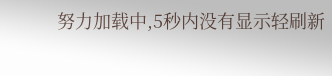努力加载中,5秒内没有显示轻刷新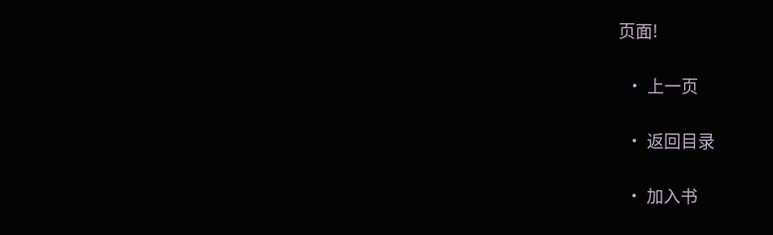页面!

  • 上一页

  • 返回目录

  • 加入书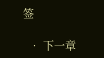签

  • 下一章